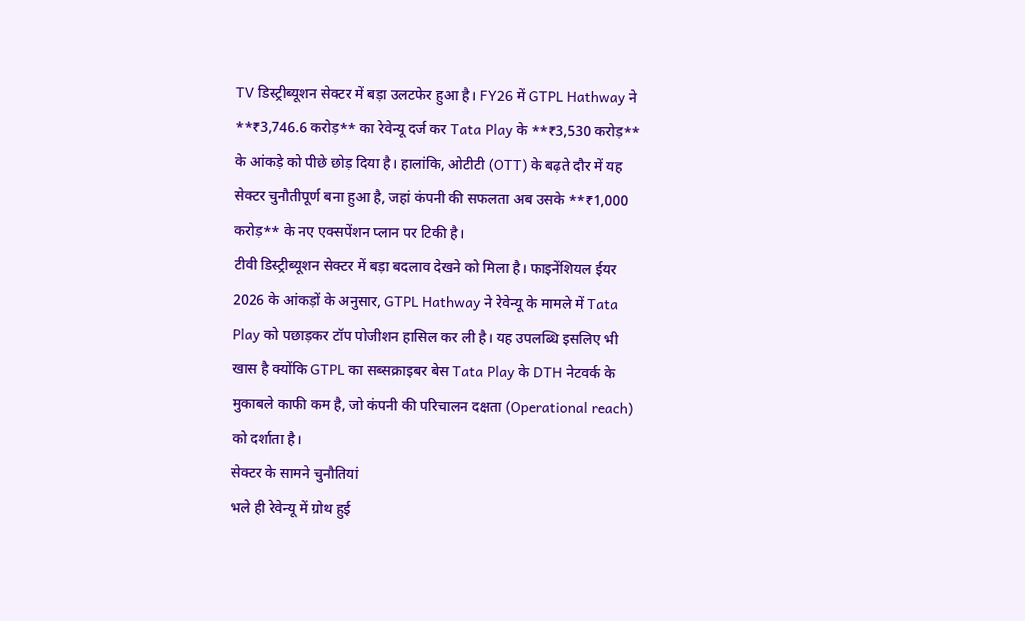TV डिस्ट्रीब्यूशन सेक्टर में बड़ा उलटफेर हुआ है। FY26 में GTPL Hathway ने **₹3,746.6 करोड़** का रेवेन्यू दर्ज कर Tata Play के **₹3,530 करोड़** के आंकड़े को पीछे छोड़ दिया है। हालांकि, ओटीटी (OTT) के बढ़ते दौर में यह सेक्टर चुनौतीपूर्ण बना हुआ है, जहां कंपनी की सफलता अब उसके **₹1,000 करोड़** के नए एक्सपेंशन प्लान पर टिकी है।
टीवी डिस्ट्रीब्यूशन सेक्टर में बड़ा बदलाव देखने को मिला है। फाइनेंशियल ईयर 2026 के आंकड़ों के अनुसार, GTPL Hathway ने रेवेन्यू के मामले में Tata Play को पछाड़कर टॉप पोजीशन हासिल कर ली है। यह उपलब्धि इसलिए भी खास है क्योंकि GTPL का सब्सक्राइबर बेस Tata Play के DTH नेटवर्क के मुकाबले काफी कम है, जो कंपनी की परिचालन दक्षता (Operational reach) को दर्शाता है।
सेक्टर के सामने चुनौतियां
भले ही रेवेन्यू में ग्रोथ हुई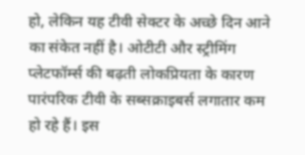हो, लेकिन यह टीवी सेक्टर के अच्छे दिन आने का संकेत नहीं है। ओटीटी और स्ट्रीमिंग प्लेटफॉर्म्स की बढ़ती लोकप्रियता के कारण पारंपरिक टीवी के सब्सक्राइबर्स लगातार कम हो रहे हैं। इस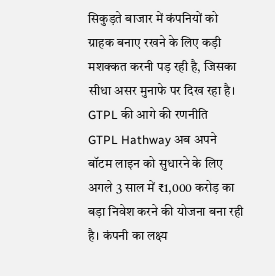सिकुड़ते बाजार में कंपनियों को ग्राहक बनाए रखने के लिए कड़ी मशक्कत करनी पड़ रही है, जिसका सीधा असर मुनाफे पर दिख रहा है।
GTPL की आगे की रणनीति
GTPL Hathway अब अपने बॉटम लाइन को सुधारने के लिए अगले 3 साल में ₹1,000 करोड़ का बड़ा निवेश करने की योजना बना रही है। कंपनी का लक्ष्य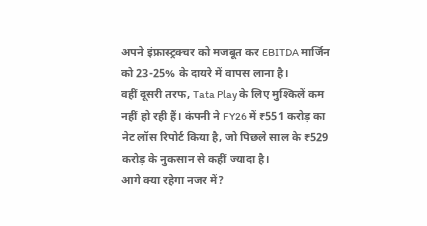अपने इंफ्रास्ट्रक्चर को मजबूत कर EBITDA मार्जिन को 23-25% के दायरे में वापस लाना है।
वहीं दूसरी तरफ, Tata Play के लिए मुश्किलें कम नहीं हो रही हैं। कंपनी ने FY26 में ₹551 करोड़ का नेट लॉस रिपोर्ट किया है, जो पिछले साल के ₹529 करोड़ के नुकसान से कहीं ज्यादा है।
आगे क्या रहेगा नजर में?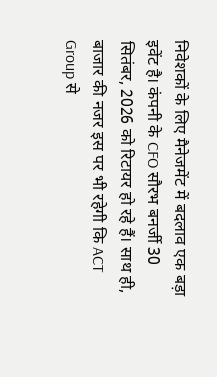निवेशकों के लिए मैनेजमेंट में बदलाव एक बड़ा इवेंट है। कंपनी के CFO सौरभ बनर्जी 30 सितंबर, 2026 को रिटायर हो रहे हैं। साथ ही, बाजार की नजर इस पर भी रहेगी कि ACT Group से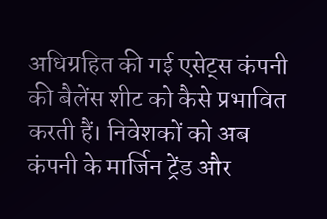अधिग्रहित की गई एसेट्स कंपनी की बैलेंस शीट को कैसे प्रभावित करती हैं। निवेशकों को अब कंपनी के मार्जिन ट्रेंड और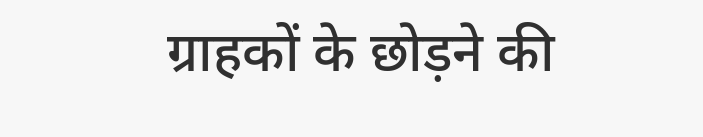ग्राहकों के छोड़ने की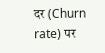दर (Churn rate) पर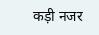कड़ी नजर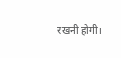रखनी होगी।